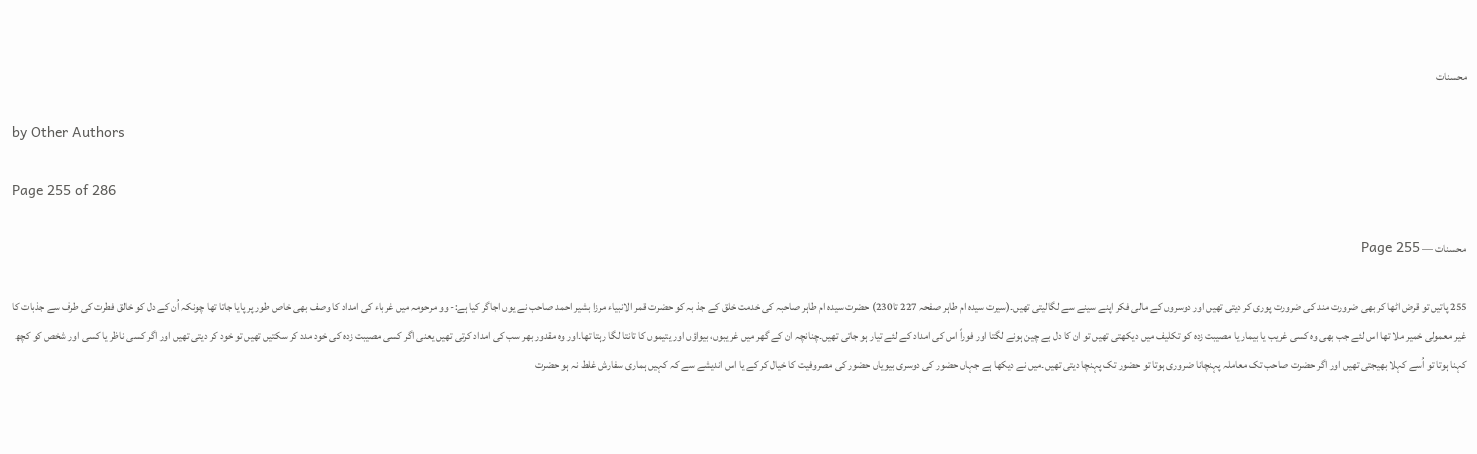محسنات

by Other Authors

Page 255 of 286

محسنات — Page 255

255 پاتیں تو قرض اٹھا کر بھی ضرورت مند کی ضرورت پوری کر دیتی تھیں اور دوسروں کے مالی فکر اپنے سینے سے لگالیتی تھیں۔(سیرت سیدہ ام طاہر صفحہ 227 تا230) حضرت سیدہ ام طاہر صاحبہ کی خدمت خلق کے جذ بہ کو حضرت قمر الانبیاء مرزا بشیر احمد صاحب نے یوں اجاگر کیا ہے:- وو مرحومہ میں غرباء کی امداد کا وصف بھی خاص طور پر پایا جاتا تھا چونکہ اُن کے دل کو خالق فطرت کی طرف سے جذبات کا غیر معمولی خمیر ملا تھا اس لئے جب بھی وہ کسی غریب یا بیمار یا مصیبت زدہ کو تکلیف میں دیکھتی تھیں تو ان کا دل بے چین ہونے لگتا اور فوراً اس کی امداد کے لئے تیار ہو جاتی تھیں۔چنانچہ ان کے گھر میں غریبوں، بیواؤں اور یتیموں کا تانتا لگا رہتا تھا۔اور وہ مقدور بھر سب کی امداد کرتی تھیں یعنی اگر کسی مصیبت زدہ کی خود مدد کر سکتیں تھیں تو خود کر دیتی تھیں اور اگر کسی ناظر یا کسی اور شخص کو کچھ کہنا ہوتا تو اُسے کہلا بھیجتی تھیں اور اگر حضرت صاحب تک معاملہ پہنچانا ضروری ہوتا تو حضور تک پہنچا دیتی تھیں۔میں نے دیکھا ہے جہاں حضور کی دوسری بیویاں حضور کی مصروفیت کا خیال کر کے یا اس اندیشے سے کہ کہیں ہماری سفارش غلط نہ ہو حضرت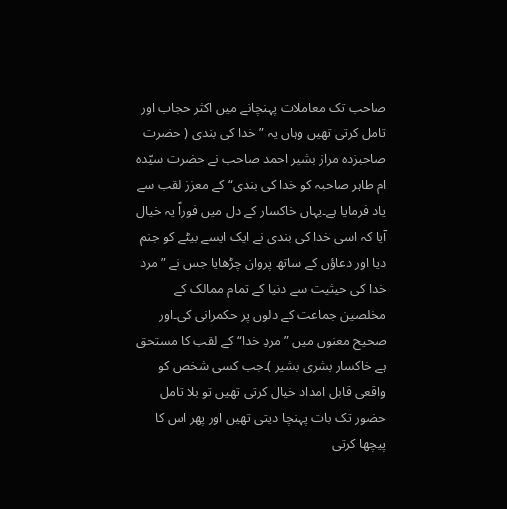صاحب تک معاملات پہنچانے میں اکثر حجاب اور تامل کرتی تھیں وہاں یہ ” خدا کی بندی ( حضرت صاحبزدہ مراز بشیر احمد صاحب نے حضرت سیّدہ ام طاہر صاحبہ کو خدا کی بندی“ کے معزز لقب سے یاد فرمایا ہے۔یہاں خاکسار کے دل میں فوراً یہ خیال آیا کہ اسی خدا کی بندی نے ایک ایسے بیٹے کو جنم دیا اور دعاؤں کے ساتھ پروان چڑھایا جس نے ”مرد خدا کی حیثیت سے دنیا کے تمام ممالک کے مخلصین جماعت کے دلوں پر حکمرانی کی۔اور صحیح معنوں میں ” مردِ خدا“ کے لقب کا مستحق ہے خاکسار بشری بشیر )۔جب کسی شخص کو واقعی قابل امداد خیال کرتی تھیں تو بلا تامل حضور تک بات پہنچا دیتی تھیں اور پھر اس کا پیچھا کرتی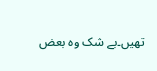تھیں۔بے شک وہ بعض